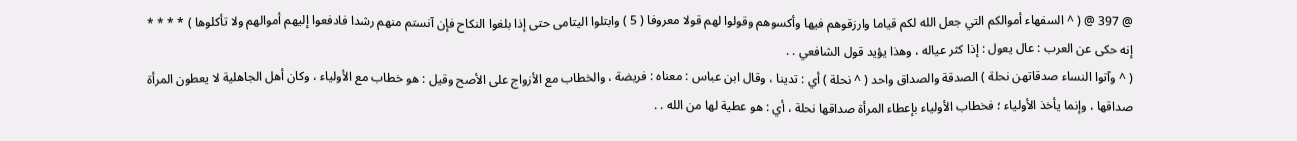@ 397 @ ( ^ السفهاء أموالكم التي جعل الله لكم قياما وارزقوهم فيها وأكسوهم وقولوا لهم قولا معروفا ( 5 ) وابتلوا اليتامى حتى إذا بلغوا النكاح فإن آنستم منهم رشدا فادفعوا إليهم أموالهم ولا تأكلوها ) * * * * إنه حكى عن العرب : عال يعول : إذا كثر عياله ، وهذا يؤيد قول الشافعي . .
( ^ وآتوا النساء صدقاتهن نحلة ) الصدقة والصداق واحد ( ^ نحلة ) أي : تدينا ، وقال ابن عباس : معناه : فريضة ، والخطاب مع الأزواج على الأصح وقيل : هو خطاب مع الأولياء ، وكان أهل الجاهلية لا يعطون المرأة صداقها ، وإنما يأخذ الأولياء ؛ فخطاب الأولياء بإعطاء المرأة صداقها نحلة ، أي : هو عطية لها من الله . .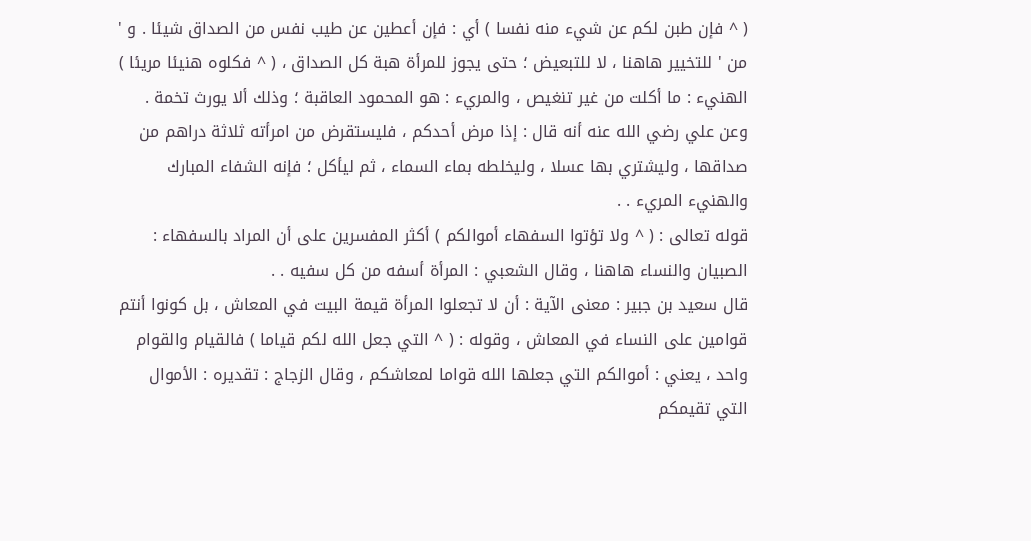( ^ فإن طبن لكم عن شيء منه نفسا ) أي : فإن أعطين عن طيب نفس من الصداق شيئا . و ' من ' للتخيير هاهنا ، لا للتبعيض ؛ حتى يجوز للمرأة هبة كل الصداق ، ( ^ فكلوه هنيئا مريئا ) الهنيء : ما أكلت من غير تنغيص ، والمريء : هو المحمود العاقبة ؛ وذلك ألا يورث تخمة . وعن علي رضي الله عنه أنه قال : إذا مرض أحدكم ، فليستقرض من امرأته ثلاثة دراهم من صداقها ، وليشتري بها عسلا ، وليخلطه بماء السماء ، ثم ليأكل ؛ فإنه الشفاء المبارك والهنيء المريء . .
قوله تعالى : ( ^ ولا تؤتوا السفهاء أموالكم ) أكثر المفسرين على أن المراد بالسفهاء : الصبيان والنساء هاهنا ، وقال الشعبي : المرأة أسفه من كل سفيه . .
قال سعيد بن جبير : معنى الآية : أن لا تجعلوا المرأة قيمة البيت في المعاش ، بل كونوا أنتم قوامين على النساء في المعاش ، وقوله : ( ^ التي جعل الله لكم قياما ) فالقيام والقوام واحد ، يعني : أموالكم التي جعلها الله قواما لمعاشكم ، وقال الزجاج : تقديره : الأموال التي تقيمكم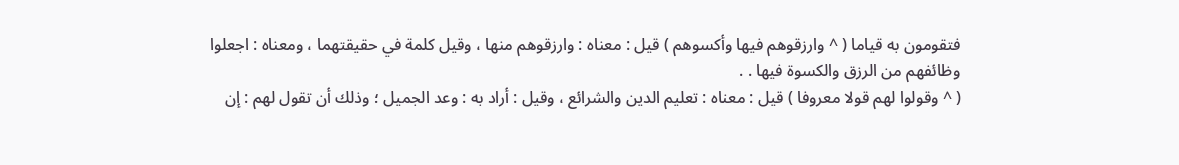فتقومون به قياما ( ^ وارزقوهم فيها وأكسوهم ) قيل : معناه : وارزقوهم منها ، وقيل كلمة في حقيقتهما ، ومعناه : اجعلوا وظائفهم من الرزق والكسوة فيها . .
( ^ وقولوا لهم قولا معروفا ) قيل : معناه : تعليم الدين والشرائع ، وقيل : أراد به : وعد الجميل ؛ وذلك أن تقول لهم : إن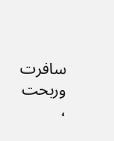سافرت وربحت ،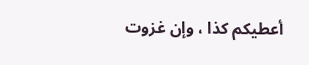أعطيكم كذا ، وإن غزوت